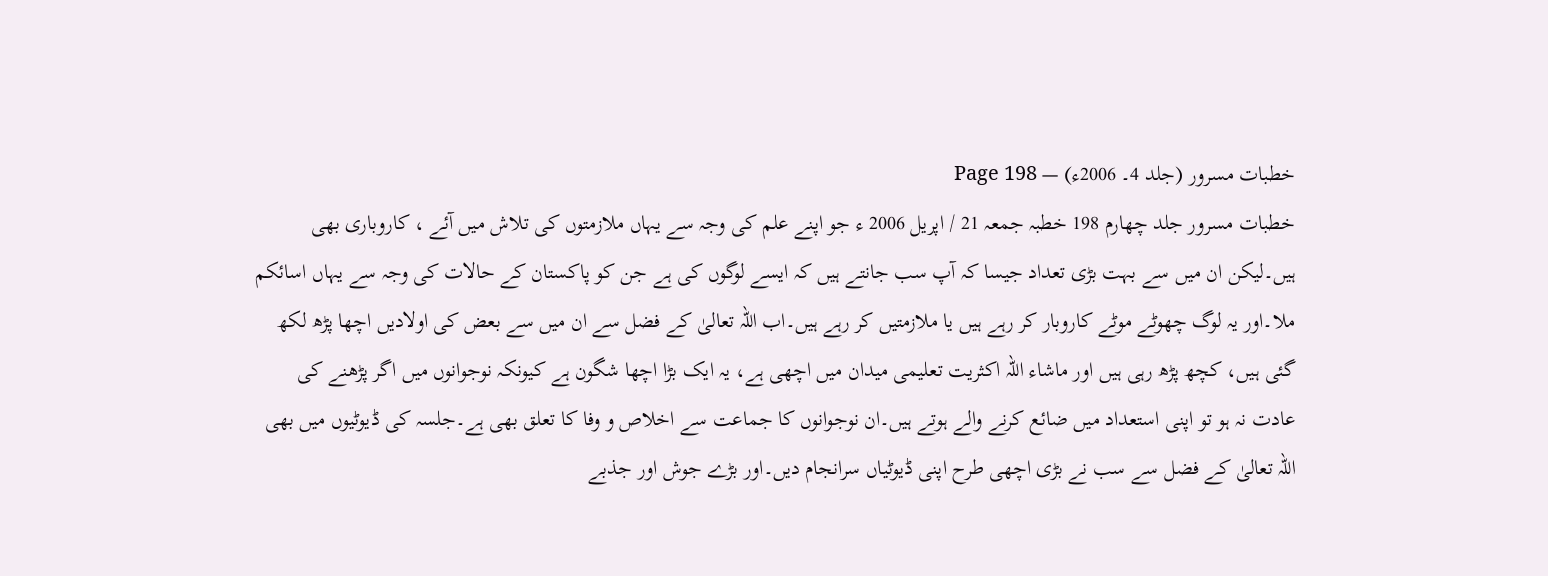خطبات مسرور (جلد 4۔ 2006ء) — Page 198
خطبات مسرور جلد چهارم 198 خطبہ جمعہ 21 / اپریل 2006 ء جو اپنے علم کی وجہ سے یہاں ملازمتوں کی تلاش میں آئے ، کاروباری بھی ہیں۔لیکن ان میں سے بہت بڑی تعداد جیسا کہ آپ سب جانتے ہیں کہ ایسے لوگوں کی ہے جن کو پاکستان کے حالات کی وجہ سے یہاں اسائکم ملا۔اور یہ لوگ چھوٹے موٹے کاروبار کر رہے ہیں یا ملازمتیں کر رہے ہیں۔اب اللہ تعالیٰ کے فضل سے ان میں سے بعض کی اولادیں اچھا پڑھ لکھ گئی ہیں، کچھ پڑھ رہی ہیں اور ماشاء اللہ اکثریت تعلیمی میدان میں اچھی ہے، یہ ایک بڑا اچھا شگون ہے کیونکہ نوجوانوں میں اگر پڑھنے کی عادت نہ ہو تو اپنی استعداد میں ضائع کرنے والے ہوتے ہیں۔ان نوجوانوں کا جماعت سے اخلاص و وفا کا تعلق بھی ہے۔جلسہ کی ڈیوٹیوں میں بھی اللہ تعالیٰ کے فضل سے سب نے بڑی اچھی طرح اپنی ڈیوٹیاں سرانجام دیں۔اور بڑے جوش اور جذبے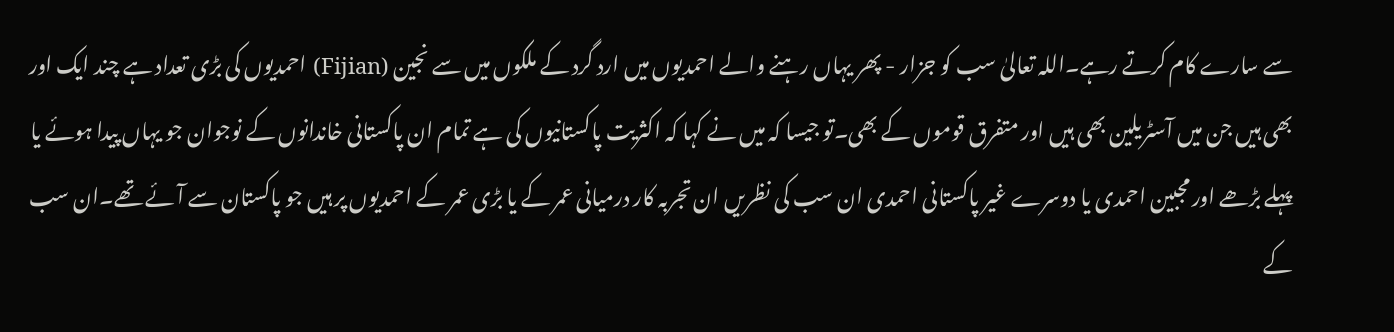سے سارے کام کرتے رہے۔اللہ تعالیٰ سب کو جزار - پھر یہاں رہنے والے احمدیوں میں ارد گرد کے ملکوں میں سے نجین (Fijian) احمدیوں کی بڑی تعداد ہے چند ایک اور بھی ہیں جن میں آسٹریلین بھی ہیں اور متفرق قوموں کے بھی۔تو جیسا کہ میں نے کہا کہ اکثریت پاکستانیوں کی ہے تمام ان پاکستانی خاندانوں کے نوجوان جو یہاں پیدا ہوئے یا پہلے بڑھے اور مجبین احمدی یا دوسرے غیر پاکستانی احمدی ان سب کی نظریں ان تجربہ کار درمیانی عمر کے یا بڑی عمر کے احمدیوں پر ہیں جو پاکستان سے آئے تھے۔ان سب کے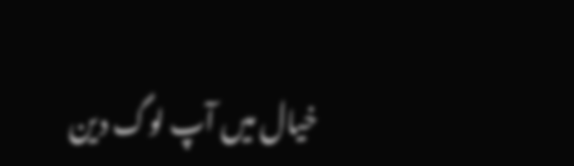خیال میں آپ لوگ دین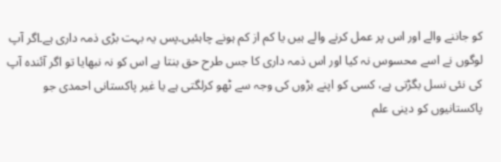کو جاننے والے اور اس پر عمل کرنے والے ہیں یا کم از کم ہونے چاہئیں۔پس یہ بہت بڑی ذمہ داری ہے۔اگر آپ لوگوں نے اسے محسوس نہ کیا اور اس ذمہ داری کا جس طرح حق بنتا ہے اس کو نہ نبھایا تو اگر آئندہ آپ کی نئی نسل بگڑتی ہے، کسی کو اپنے بڑوں کی وجہ سے ٹھو کرلگتی ہے یا غیر پاکستانی احمدی جو پاکستانیوں کو دینی علم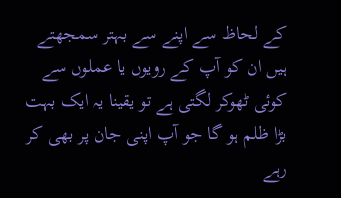کے لحاظ سے اپنے سے بہتر سمجھتے ہیں ان کو آپ کے رویوں یا عملوں سے کوئی ٹھوکر لگتی ہے تو یقینا یہ ایک بہت بڑا ظلم ہو گا جو آپ اپنی جان پر بھی کر رہے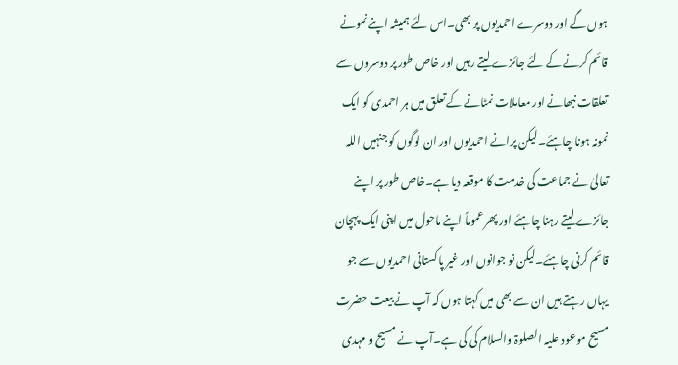ہوں گے اور دوسرے احمدیوں پر بھی۔اس لئے ہمیشہ اپنے نمونے قائم کرنے کے لئے جائزے لیتے رہیں اور خاص طور پر دوسروں سے تعلقات نبھانے اور معاملات نمٹانے کے تعلق میں ہر احمدی کو ایک نمونہ ہونا چاہئے۔لیکن پرانے احمدیوں اور ان لوگوں کو جنہیں اللہ تعالیٰ نے جماعت کی خدمت کا موقعہ دیا ہے۔خاص طور پر اپنے جائزے لیتے رہنا چاہئے اور پھر عموماً اپنے ماحول میں اپنی ایک پہچان قائم کرنی چاہئے۔لیکن نو جوانوں اور غیر پاکستانی احمدیوں سے جو یہاں رہتے ہیں ان سے بھی میں کہتا ہوں کہ آپ نے بیعت حضرت مسیح موعود علیہ الصلوۃ والسلام کی کی ہے۔آپ نے مسیح و مہدی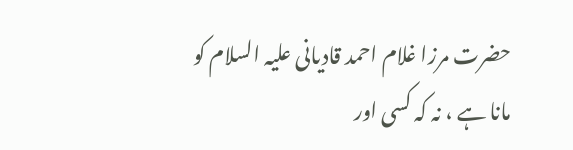حضرت مرزا غلام احمد قادیانی علیہ السلام کو مانا ہے ، نہ کہ کسی اور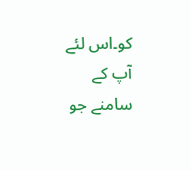کو۔اس لئے آپ کے سامنے جو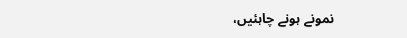نمونے ہونے چاہئیں،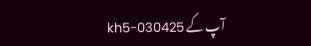آپ کے kh5-030425